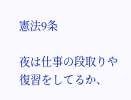憲法9条

夜は仕事の段取りや復習をしてるか、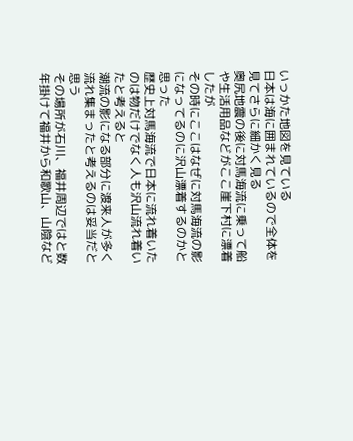いっかた地図を見ている
日本は海に囲まれているので全体を見てさらに細かく見る
奥尻地震の後に対馬海流に乗って船や生活用品などがここ崖下村に漂着したが
その時にここはなぜに対馬海流の影になってるのに沢山漂着するのかと思った
歴史上対馬海流で日本に流れ着いたのは物だけでなく人も沢山流れ着いたと考えると
潮流の影になる部分に渡来人が多く流れ集まったと考えるのは妥当だと思う
その場所が石川、福井周辺ではと数年掛けて福井から和歌山、山陰など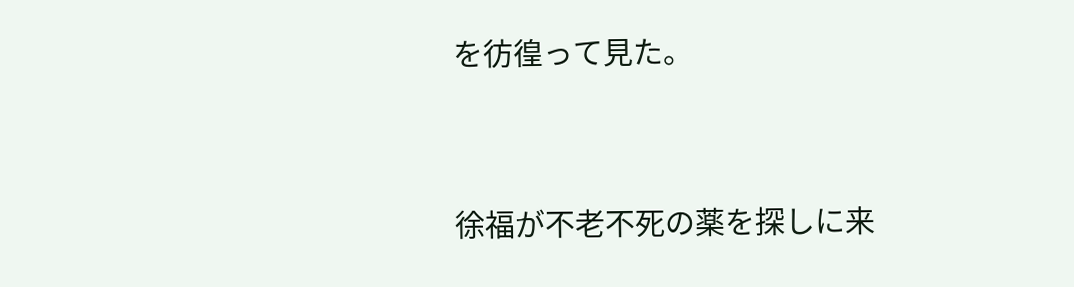を彷徨って見た。


徐福が不老不死の薬を探しに来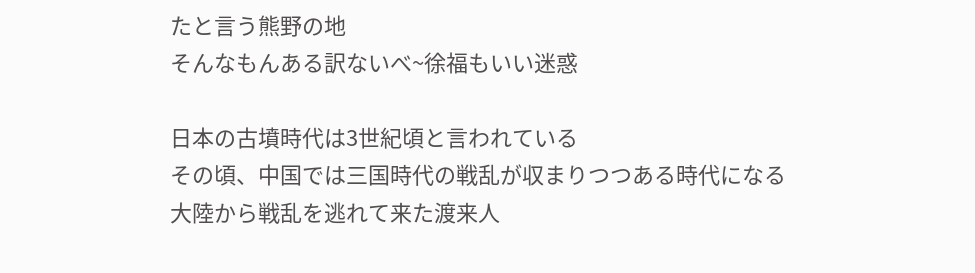たと言う熊野の地
そんなもんある訳ないべ~徐福もいい迷惑

日本の古墳時代は3世紀頃と言われている
その頃、中国では三国時代の戦乱が収まりつつある時代になる
大陸から戦乱を逃れて来た渡来人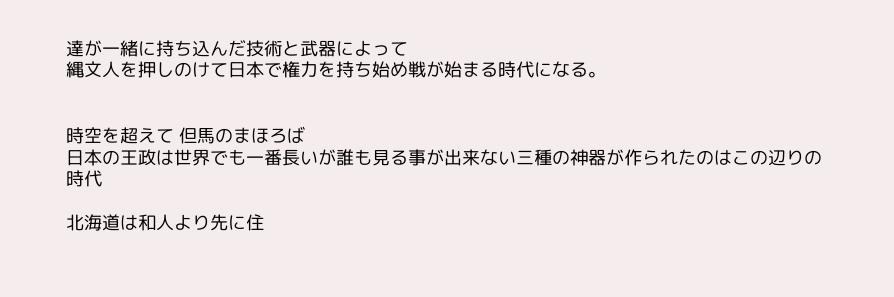達が一緒に持ち込んだ技術と武器によって
縄文人を押しのけて日本で権力を持ち始め戦が始まる時代になる。


時空を超えて 但馬のまほろば
日本の王政は世界でも一番長いが誰も見る事が出来ない三種の神器が作られたのはこの辺りの時代

北海道は和人より先に住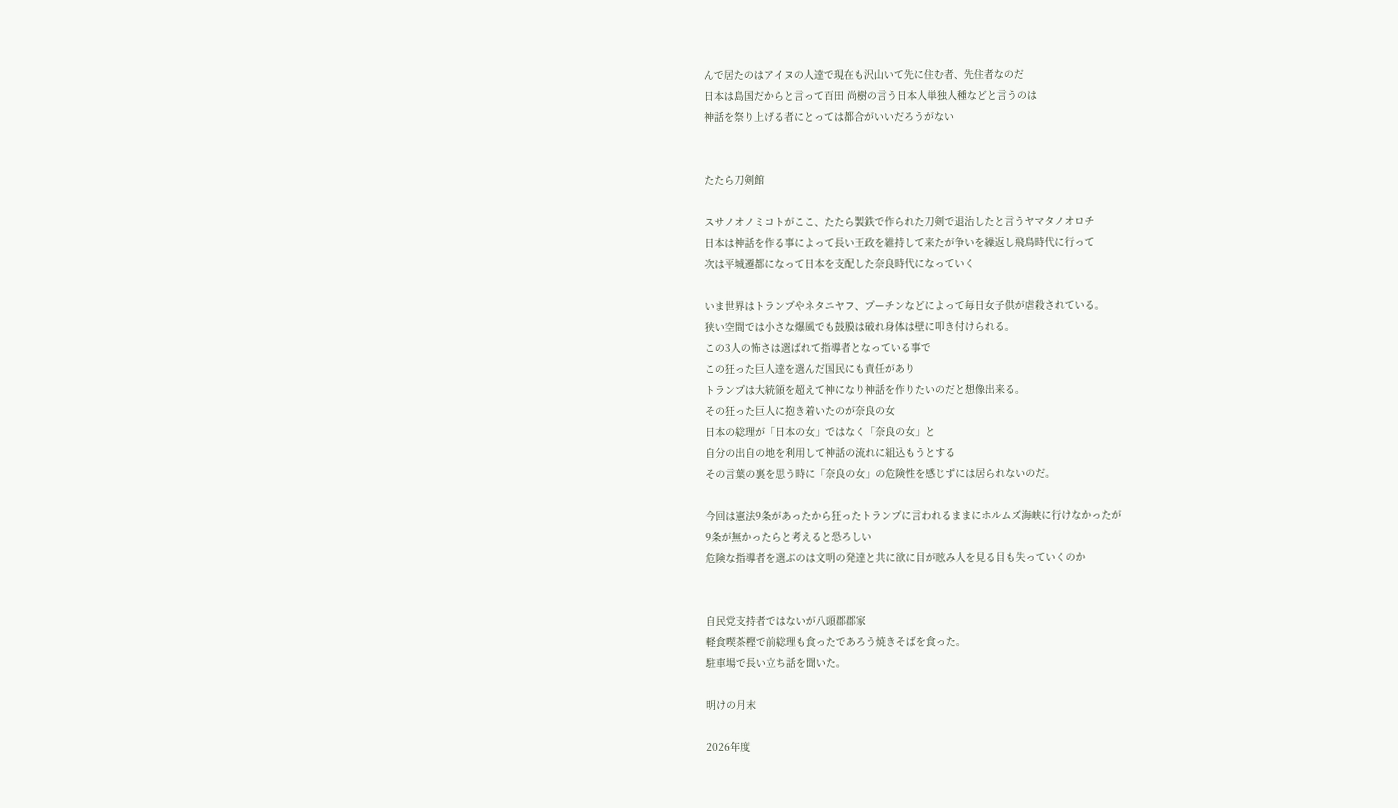んで居たのはアイヌの人達で現在も沢山いて先に住む者、先住者なのだ
日本は島国だからと言って百田 尚樹の言う日本人単独人種などと言うのは
神話を祭り上げる者にとっては都合がいいだろうがない


たたら刀剣館

スサノオノミコトがここ、たたら製鉄で作られた刀剣で退治したと言うヤマタノオロチ
日本は神話を作る事によって長い王政を維持して来たが争いを繰返し飛鳥時代に行って
次は平城遷都になって日本を支配した奈良時代になっていく

いま世界はトランプやネタニヤフ、プーチンなどによって毎日女子供が虐殺されている。
狭い空間では小さな爆風でも鼓膜は破れ身体は壁に叩き付けられる。
この3人の怖さは選ばれて指導者となっている事で
この狂った巨人達を選んだ国民にも責任があり
トランプは大統領を超えて神になり神話を作りたいのだと想像出来る。
その狂った巨人に抱き着いたのが奈良の女
日本の総理が「日本の女」ではなく「奈良の女」と
自分の出自の地を利用して神話の流れに組込もうとする
その言葉の裏を思う時に「奈良の女」の危険性を感じずには居られないのだ。

今回は憲法9条があったから狂ったトランプに言われるままにホルムズ海峡に行けなかったが
9条が無かったらと考えると恐ろしい
危険な指導者を選ぶのは文明の発達と共に欲に目が眩み人を見る目も失っていくのか


自民党支持者ではないが八頭郡郡家
軽食喫茶樫で前総理も食ったであろう焼きそばを食った。
駐車場で長い立ち話を聞いた。

明けの月末

2026年度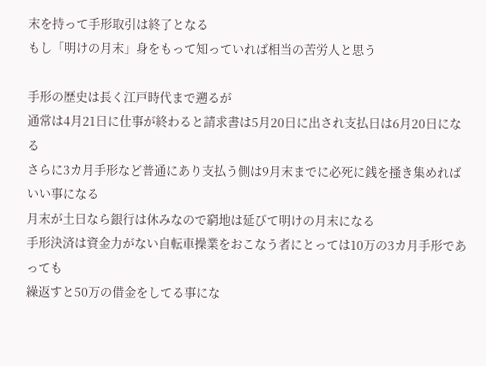末を持って手形取引は終了となる
もし「明けの月末」身をもって知っていれば相当の苦労人と思う

手形の歴史は長く江戸時代まで遡るが
通常は4月21日に仕事が終わると請求書は5月20日に出され支払日は6月20日になる
さらに3カ月手形など普通にあり支払う側は9月末までに必死に銭を搔き集めればいい事になる
月末が土日なら銀行は休みなので窮地は延びて明けの月末になる
手形決済は資金力がない自転車操業をおこなう者にとっては10万の3カ月手形であっても
繰返すと50万の借金をしてる事にな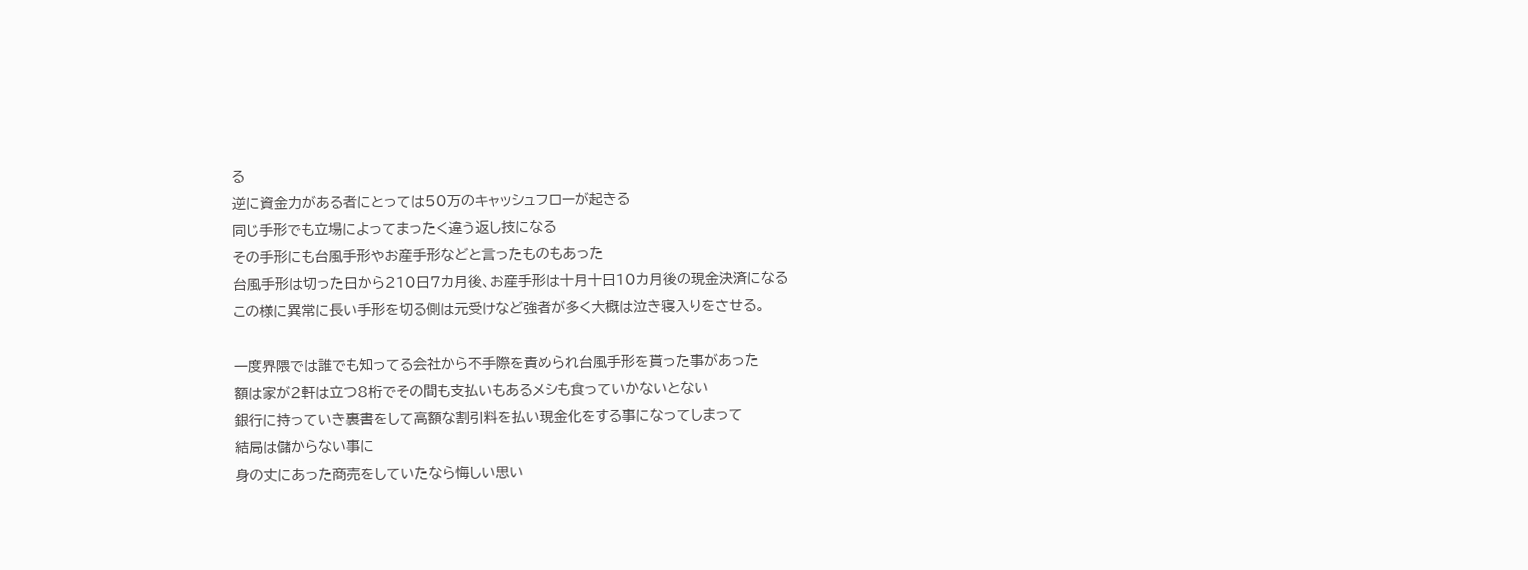る
逆に資金力がある者にとっては50万のキャッシュフローが起きる
同じ手形でも立場によってまったく違う返し技になる
その手形にも台風手形やお産手形などと言ったものもあった
台風手形は切った日から210日7カ月後、お産手形は十月十日10カ月後の現金決済になる
この様に異常に長い手形を切る側は元受けなど強者が多く大概は泣き寝入りをさせる。

一度界隈では誰でも知ってる会社から不手際を責められ台風手形を貰った事があった
額は家が2軒は立つ8桁でその間も支払いもあるメシも食っていかないとない
銀行に持っていき裏書をして高額な割引料を払い現金化をする事になってしまって
結局は儲からない事に
身の丈にあった商売をしていたなら悔しい思い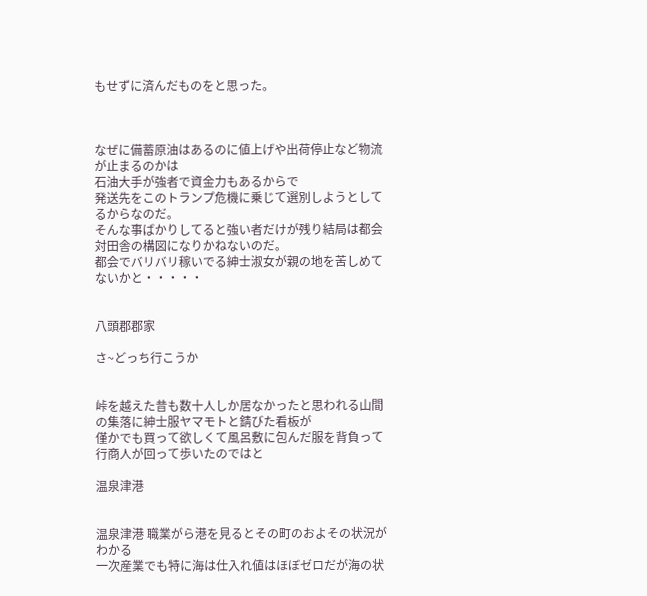もせずに済んだものをと思った。



なぜに備蓄原油はあるのに値上げや出荷停止など物流が止まるのかは
石油大手が強者で資金力もあるからで
発送先をこのトランプ危機に乗じて選別しようとしてるからなのだ。
そんな事ばかりしてると強い者だけが残り結局は都会対田舎の構図になりかねないのだ。
都会でバリバリ稼いでる紳士淑女が親の地を苦しめてないかと・・・・・


八頭郡郡家

さ~どっち行こうか


峠を越えた昔も数十人しか居なかったと思われる山間の集落に紳士服ヤマモトと錆びた看板が
僅かでも買って欲しくて風呂敷に包んだ服を背負って行商人が回って歩いたのではと

温泉津港


温泉津港 職業がら港を見るとその町のおよその状況がわかる
一次産業でも特に海は仕入れ値はほぼゼロだが海の状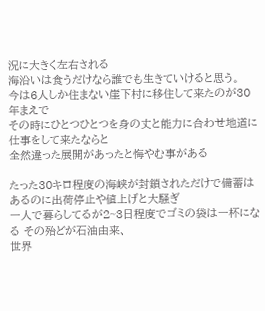況に大きく左右される
海沿いは食うだけなら誰でも生きていけると思う。
今は6人しか住まない崖下村に移住して来たのが30年まえで
その時にひとつひとつを身の丈と能力に合わせ地道に仕事をして来たならと
全然違った展開があったと悔やむ事がある

たった30キロ程度の海峡が封鎖されただけで備蓄はあるのに出荷停止や値上げと大騒ぎ
一人で暮らしてるが2~3日程度でゴミの袋は一杯になる その殆どが石油由来、
世界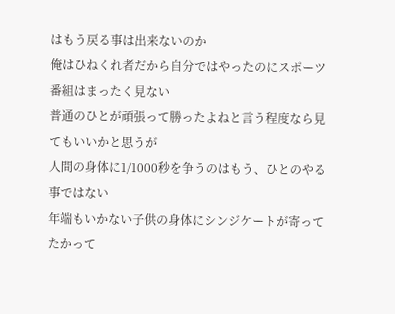はもう戻る事は出来ないのか
俺はひねくれ者だから自分ではやったのにスポーツ番組はまったく見ない
普通のひとが頑張って勝ったよねと言う程度なら見てもいいかと思うが
人間の身体に1/1000秒を争うのはもう、ひとのやる事ではない
年端もいかない子供の身体にシンジケートが寄ってたかって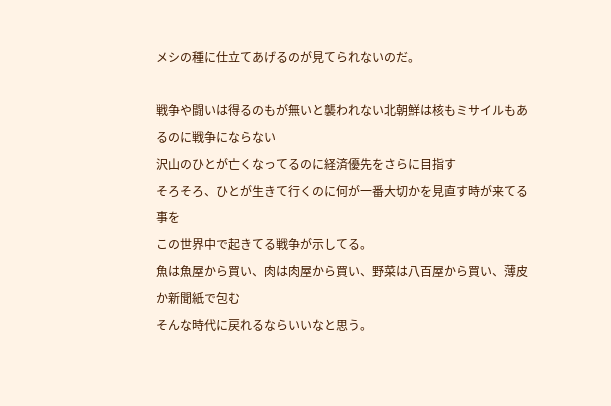メシの種に仕立てあげるのが見てられないのだ。

戦争や闘いは得るのもが無いと襲われない北朝鮮は核もミサイルもあるのに戦争にならない
沢山のひとが亡くなってるのに経済優先をさらに目指す
そろそろ、ひとが生きて行くのに何が一番大切かを見直す時が来てる事を
この世界中で起きてる戦争が示してる。
魚は魚屋から買い、肉は肉屋から買い、野菜は八百屋から買い、薄皮か新聞紙で包む
そんな時代に戻れるならいいなと思う。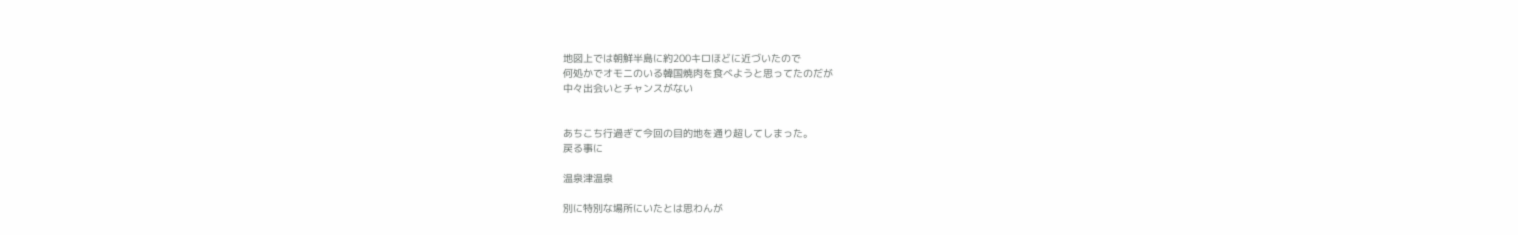地図上では朝鮮半島に約200キロほどに近づいたので
何処かでオモニのいる韓国焼肉を食べようと思ってたのだが
中々出会いとチャンスがない


あちこち行過ぎて今回の目的地を通り超してしまった。
戻る事に

温泉津温泉

別に特別な場所にいたとは思わんが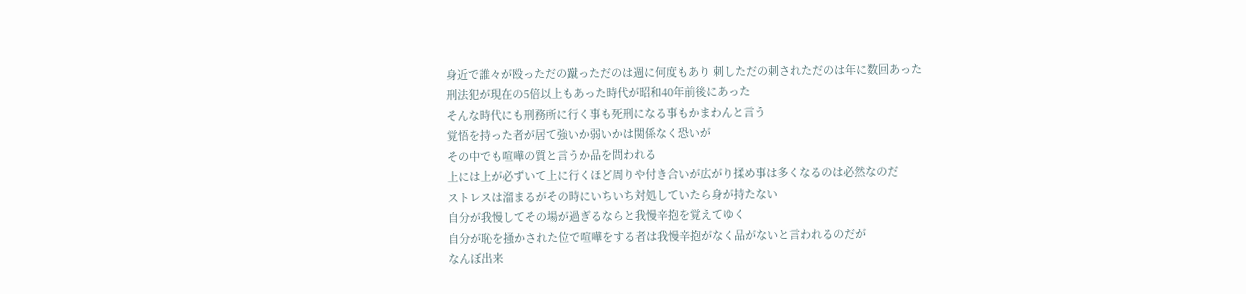身近で誰々が殴っただの蹴っただのは週に何度もあり 刺しただの刺されただのは年に数回あった
刑法犯が現在の5倍以上もあった時代が昭和40年前後にあった
そんな時代にも刑務所に行く事も死刑になる事もかまわんと言う
覚悟を持った者が居て強いか弱いかは関係なく恐いが
その中でも喧嘩の質と言うか品を問われる
上には上が必ずいて上に行くほど周りや付き合いが広がり揉め事は多くなるのは必然なのだ
ストレスは溜まるがその時にいちいち対処していたら身が持たない
自分が我慢してその場が過ぎるならと我慢辛抱を覚えてゆく
自分が恥を掻かされた位で喧嘩をする者は我慢辛抱がなく品がないと言われるのだが
なんぼ出来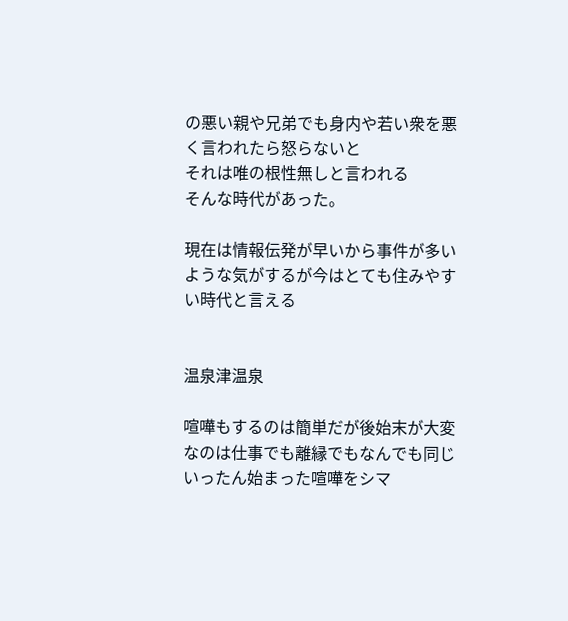の悪い親や兄弟でも身内や若い衆を悪く言われたら怒らないと
それは唯の根性無しと言われる
そんな時代があった。

現在は情報伝発が早いから事件が多いような気がするが今はとても住みやすい時代と言える


温泉津温泉

喧嘩もするのは簡単だが後始末が大変なのは仕事でも離縁でもなんでも同じ
いったん始まった喧嘩をシマ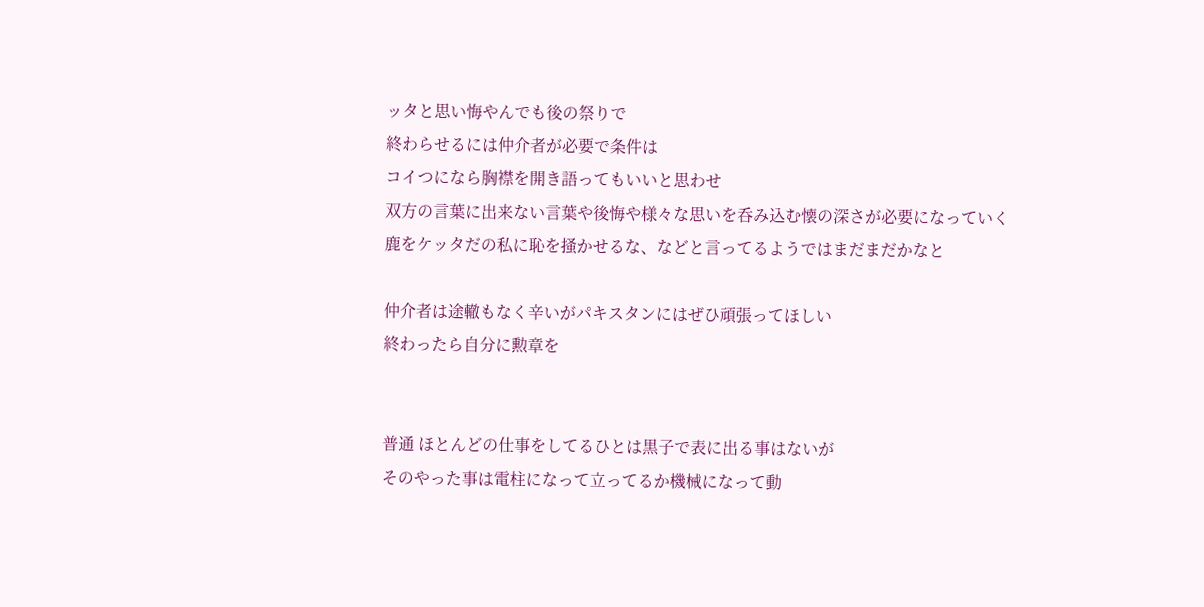ッタと思い悔やんでも後の祭りで
終わらせるには仲介者が必要で条件は
コイつになら胸襟を開き語ってもいいと思わせ
双方の言葉に出来ない言葉や後悔や様々な思いを呑み込む懐の深さが必要になっていく
鹿をケッタだの私に恥を掻かせるな、などと言ってるようではまだまだかなと

仲介者は途轍もなく辛いがパキスタンにはぜひ頑張ってほしい
終わったら自分に勲章を


普通 ほとんどの仕事をしてるひとは黒子で表に出る事はないが
そのやった事は電柱になって立ってるか機械になって動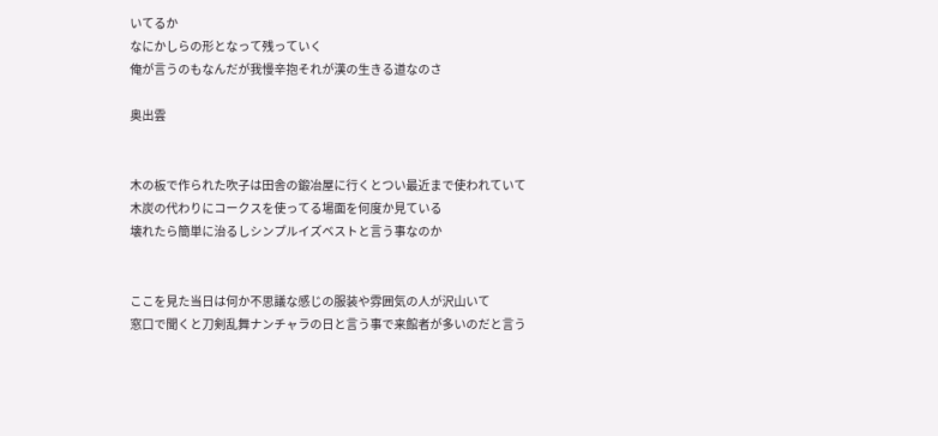いてるか
なにかしらの形となって残っていく
俺が言うのもなんだが我慢辛抱それが漢の生きる道なのさ

奥出雲


木の板で作られた吹子は田舎の鍛冶屋に行くとつい最近まで使われていて
木炭の代わりにコークスを使ってる場面を何度か見ている
壊れたら簡単に治るしシンプルイズベストと言う事なのか


ここを見た当日は何か不思議な感じの服装や雰囲気の人が沢山いて
窓口で聞くと刀剣乱舞ナンチャラの日と言う事で来館者が多いのだと言う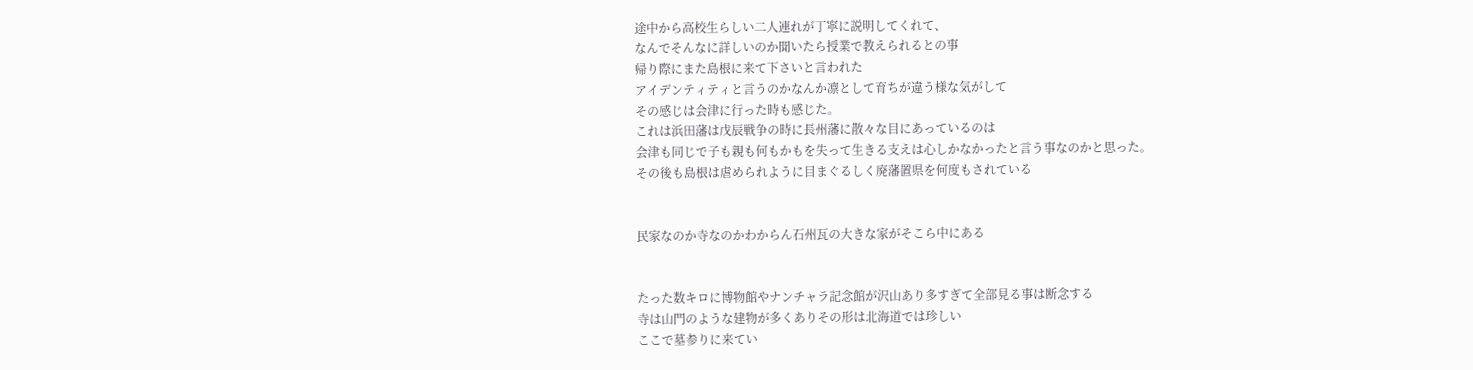途中から高校生らしい二人連れが丁寧に説明してくれて、
なんでそんなに詳しいのか聞いたら授業で教えられるとの事
帰り際にまた島根に来て下さいと言われた
アイデンティティと言うのかなんか凛として育ちが違う様な気がして
その感じは会津に行った時も感じた。
これは浜田藩は戊辰戦争の時に長州藩に散々な目にあっているのは
会津も同じで子も親も何もかもを失って生きる支えは心しかなかったと言う事なのかと思った。
その後も島根は虐められように目まぐるしく廃藩置県を何度もされている


民家なのか寺なのかわからん石州瓦の大きな家がそこら中にある


たった数キロに博物館やナンチャラ記念館が沢山あり多すぎて全部見る事は断念する
寺は山門のような建物が多くありその形は北海道では珍しい
ここで墓参りに来てい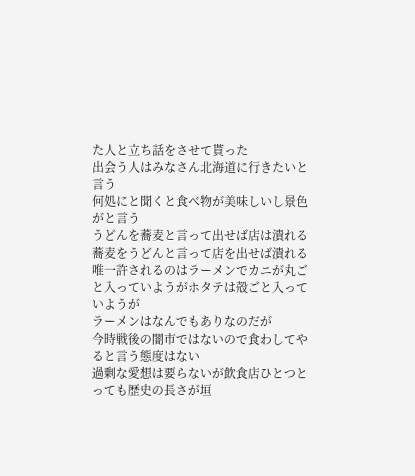た人と立ち話をさせて貰った
出会う人はみなさん北海道に行きたいと言う
何処にと聞くと食べ物が美味しいし景色がと言う
うどんを蕎麦と言って出せば店は潰れる蕎麦をうどんと言って店を出せば潰れる
唯一許されるのはラーメンでカニが丸ごと入っていようがホタテは殻ごと入っていようが
ラーメンはなんでもありなのだが
今時戦後の闇市ではないので食わしてやると言う態度はない
過剰な愛想は要らないが飲食店ひとつとっても歴史の長さが垣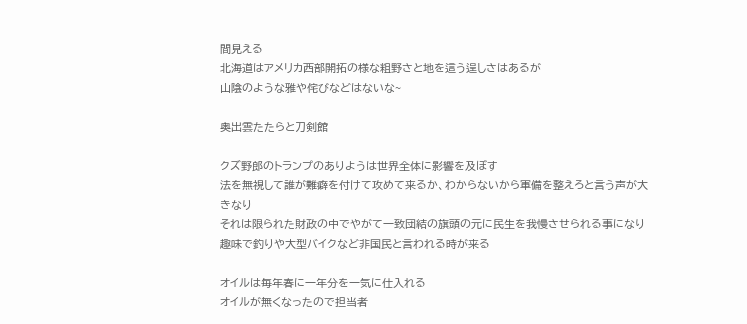間見える
北海道はアメリカ西部開拓の様な粗野さと地を這う逞しさはあるが
山陰のような雅や侘びなどはないな~

奥出雲たたらと刀剣館

クズ野郎のトランプのありようは世界全体に影響を及ぼす
法を無視して誰が難癖を付けて攻めて来るか、わからないから軍備を整えろと言う声が大きなり
それは限られた財政の中でやがて一致団結の旗頭の元に民生を我慢させられる事になり
趣味で釣りや大型バイクなど非国民と言われる時が来る

オイルは毎年春に一年分を一気に仕入れる
オイルが無くなったので担当者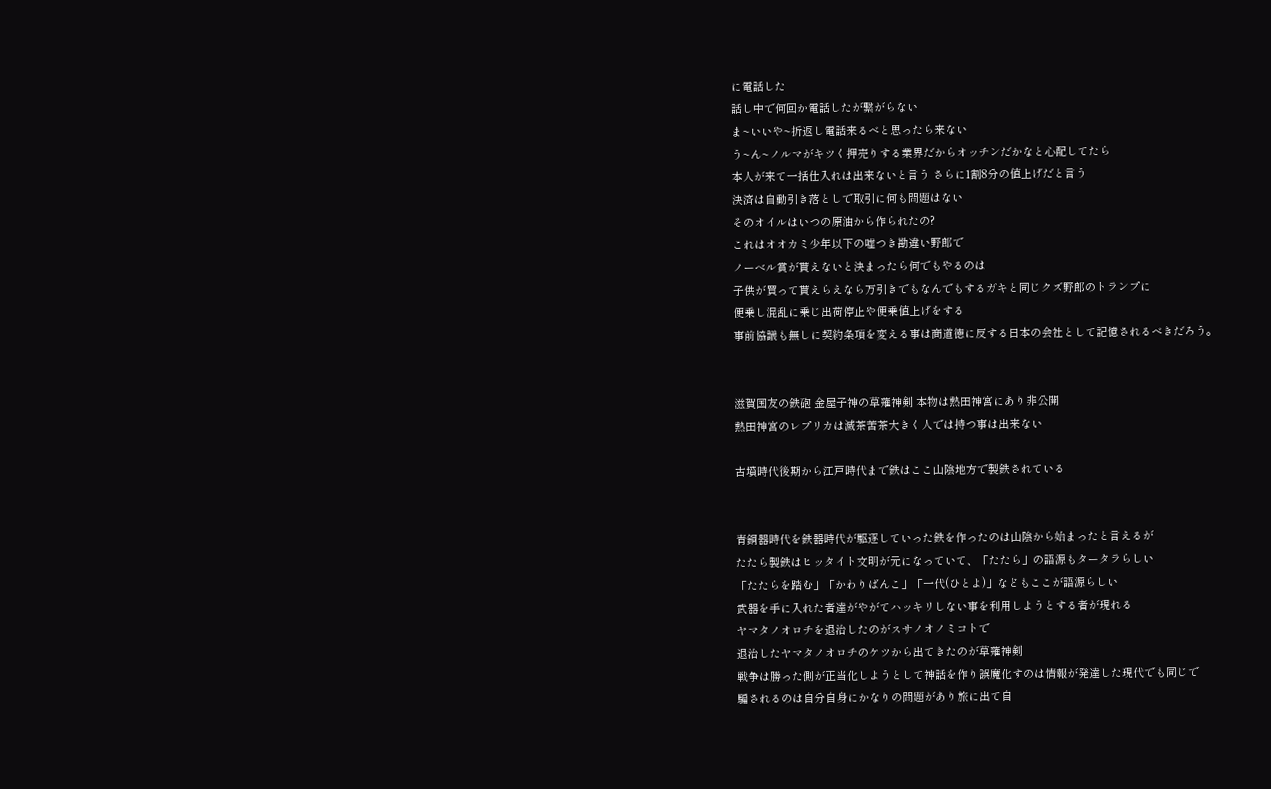に電話した
話し中で何回か電話したが繋がらない
ま~いいや~折返し電話来るべと思ったら来ない
う~ん~ノルマがキツく押売りする業界だからオッチンだかなと心配してたら
本人が来て一括仕入れは出来ないと言う さらに1割8分の値上げだと言う
決済は自動引き落としで取引に何も問題はない
そのオイルはいつの原油から作られたの?
これはオオカミ少年以下の嘘つき勘違い野郎で
ノーベル賞が貰えないと決まったら何でもやるのは
子供が買って貰えらえなら万引きでもなんでもするガキと同じクズ野郎のトランプに
便乗し混乱に乗じ出荷停止や便乗値上げをする
事前協議も無しに契約条項を変える事は商道徳に反する日本の会社として記憶されるべきだろう。


滋賀国友の鉄砲 金屋子神の草薙神剣 本物は熱田神宮にあり非公開
熱田神宮のレプリカは滅茶苦茶大きく人では持つ事は出来ない

古墳時代後期から江戸時代まで鉄はここ山陰地方で製鉄されている


青銅器時代を鉄器時代が駆逐していった鉄を作ったのは山陰から始まったと言えるが
たたら製鉄はヒッタイト文明が元になっていて、「たたら」の語源もタータラらしい
「たたらを踏む」「かわりばんこ」「一代(ひとよ)」などもここが語源らしい
武器を手に入れた者達がやがてハッキリしない事を利用しようとする者が現れる
ヤマタノオロチを退治したのがスサノオノミコトで
退治したヤマタノオロチのケツから出てきたのが草薙神剣
戦争は勝った側が正当化しようとして神話を作り誤魔化すのは情報が発達した現代でも同じで
騙されるのは自分自身にかなりの問題があり旅に出て自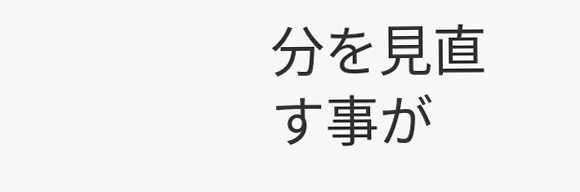分を見直す事が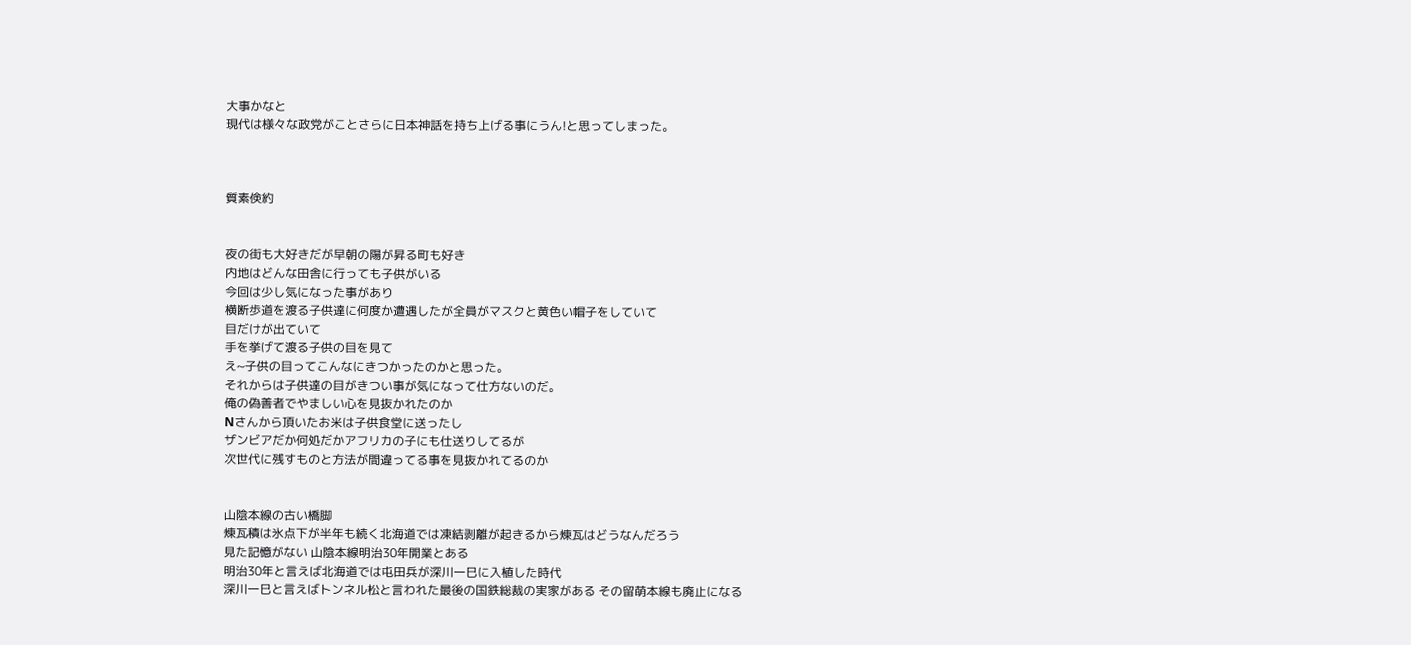大事かなと
現代は様々な政党がことさらに日本神話を持ち上げる事にうん!と思ってしまった。



質素倹約


夜の街も大好きだが早朝の陽が昇る町も好き
内地はどんな田舎に行っても子供がいる
今回は少し気になった事があり
横断歩道を渡る子供達に何度か遭遇したが全員がマスクと黄色い帽子をしていて
目だけが出ていて
手を挙げて渡る子供の目を見て
え~子供の目ってこんなにきつかったのかと思った。
それからは子供達の目がきつい事が気になって仕方ないのだ。
俺の偽善者でやましい心を見抜かれたのか
Nさんから頂いたお米は子供食堂に送ったし
ザンビアだか何処だかアフリカの子にも仕送りしてるが
次世代に残すものと方法が間違ってる事を見抜かれてるのか


山陰本線の古い橋脚
煉瓦積は氷点下が半年も続く北海道では凍結剥離が起きるから煉瓦はどうなんだろう
見た記憶がない 山陰本線明治30年開業とある
明治30年と言えば北海道では屯田兵が深川一巳に入植した時代
深川一巳と言えばトンネル松と言われた最後の国鉄総裁の実家がある その留萌本線も廃止になる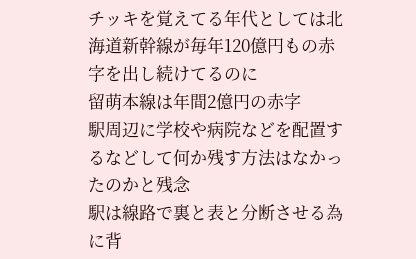チッキを覚えてる年代としては北海道新幹線が毎年120億円もの赤字を出し続けてるのに
留萌本線は年間2億円の赤字
駅周辺に学校や病院などを配置するなどして何か残す方法はなかったのかと残念
駅は線路で裏と表と分断させる為に背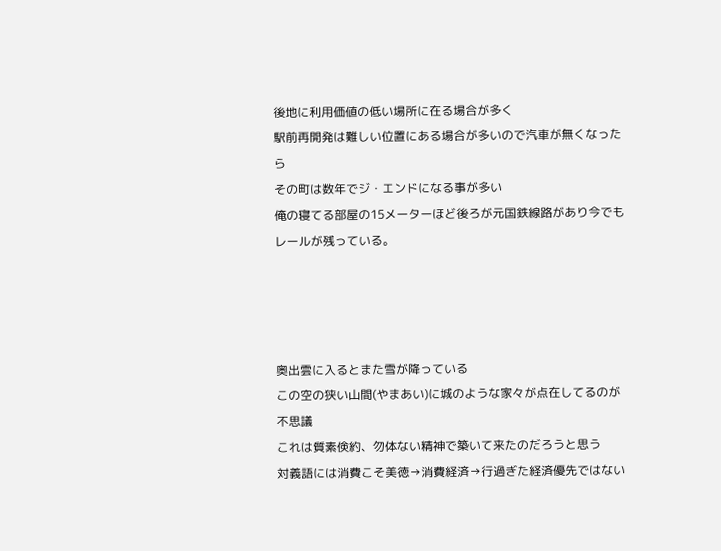後地に利用価値の低い場所に在る場合が多く
駅前再開発は難しい位置にある場合が多いので汽車が無くなったら
その町は数年でジ・エンドになる事が多い
俺の寝てる部屋の15メーターほど後ろが元国鉄線路があり今でもレールが残っている。




奥出雲に入るとまた雪が降っている
この空の狭い山間(やまあい)に城のような家々が点在してるのが不思議
これは質素倹約、勿体ない精神で築いて来たのだろうと思う
対義語には消費こそ美徳→消費経済→行過ぎた経済優先ではない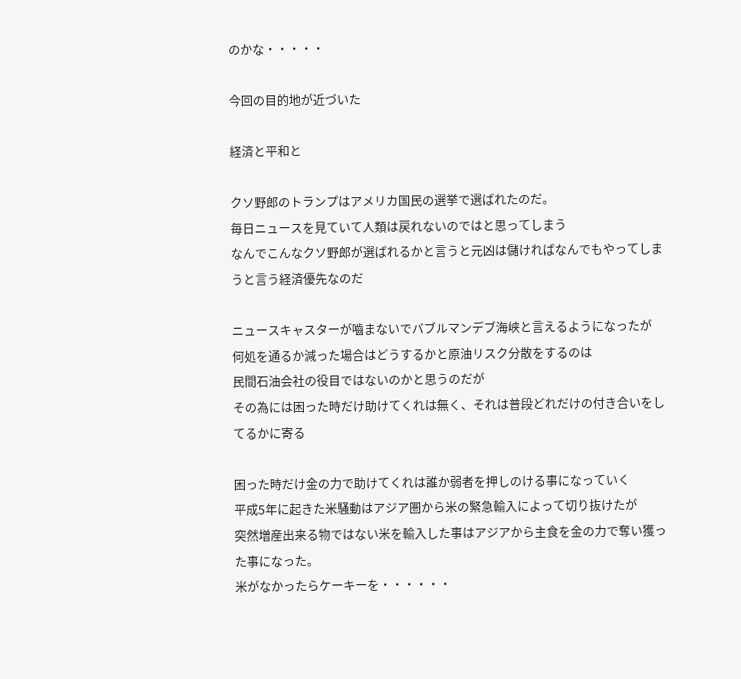のかな・・・・・

今回の目的地が近づいた

経済と平和と

クソ野郎のトランプはアメリカ国民の選挙で選ばれたのだ。
毎日ニュースを見ていて人類は戻れないのではと思ってしまう
なんでこんなクソ野郎が選ばれるかと言うと元凶は儲ければなんでもやってしまうと言う経済優先なのだ

ニュースキャスターが嚙まないでバブルマンデブ海峡と言えるようになったが
何処を通るか減った場合はどうするかと原油リスク分散をするのは
民間石油会社の役目ではないのかと思うのだが
その為には困った時だけ助けてくれは無く、それは普段どれだけの付き合いをしてるかに寄る

困った時だけ金の力で助けてくれは誰か弱者を押しのける事になっていく
平成5年に起きた米騒動はアジア圏から米の緊急輸入によって切り抜けたが
突然増産出来る物ではない米を輸入した事はアジアから主食を金の力で奪い獲った事になった。
米がなかったらケーキーを・・・・・・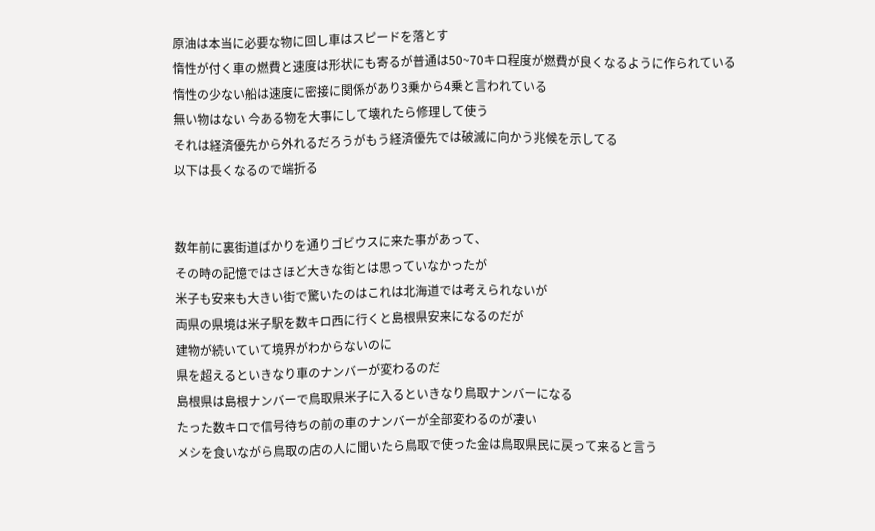原油は本当に必要な物に回し車はスピードを落とす
惰性が付く車の燃費と速度は形状にも寄るが普通は50~70キロ程度が燃費が良くなるように作られている
惰性の少ない船は速度に密接に関係があり3乗から4乗と言われている
無い物はない 今ある物を大事にして壊れたら修理して使う
それは経済優先から外れるだろうがもう経済優先では破滅に向かう兆候を示してる
以下は長くなるので端折る


数年前に裏街道ばかりを通りゴビウスに来た事があって、
その時の記憶ではさほど大きな街とは思っていなかったが
米子も安来も大きい街で驚いたのはこれは北海道では考えられないが
両県の県境は米子駅を数キロ西に行くと島根県安来になるのだが
建物が続いていて境界がわからないのに
県を超えるといきなり車のナンバーが変わるのだ
島根県は島根ナンバーで鳥取県米子に入るといきなり鳥取ナンバーになる
たった数キロで信号待ちの前の車のナンバーが全部変わるのが凄い
メシを食いながら鳥取の店の人に聞いたら鳥取で使った金は鳥取県民に戻って来ると言う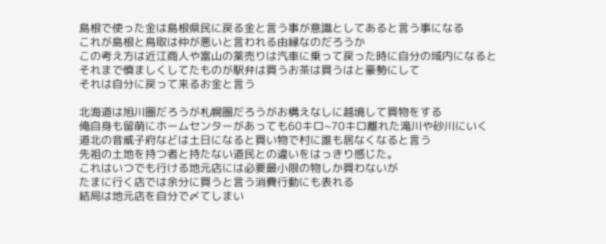島根で使った金は島根県民に戻る金と言う事が意識としてあると言う事になる
これが島根と鳥取は仲が悪いと言われる由縁なのだろうか
この考え方は近江商人や富山の薬売りは汽車に乗って戻った時に自分の域内になると
それまで慎ましくしてたものが駅弁は買うお茶は買うはと豪勢にして
それは自分に戻って来るお金と言う

北海道は旭川圏だろうが札幌圏だろうがお構えなしに越境して買物をする
俺自身も留萌にホームセンターがあっても60キロ~70キロ離れた滝川や砂川にいく
道北の音威子府などは土日になると買い物で村に誰も居なくなると言う
先祖の土地を持つ者と持たない道民との違いをはっきり感じた。
これはいつでも行ける地元店には必要最小限の物しか買わないが
たまに行く店では余分に買うと言う消費行動にも表れる
結局は地元店を自分で〆てしまい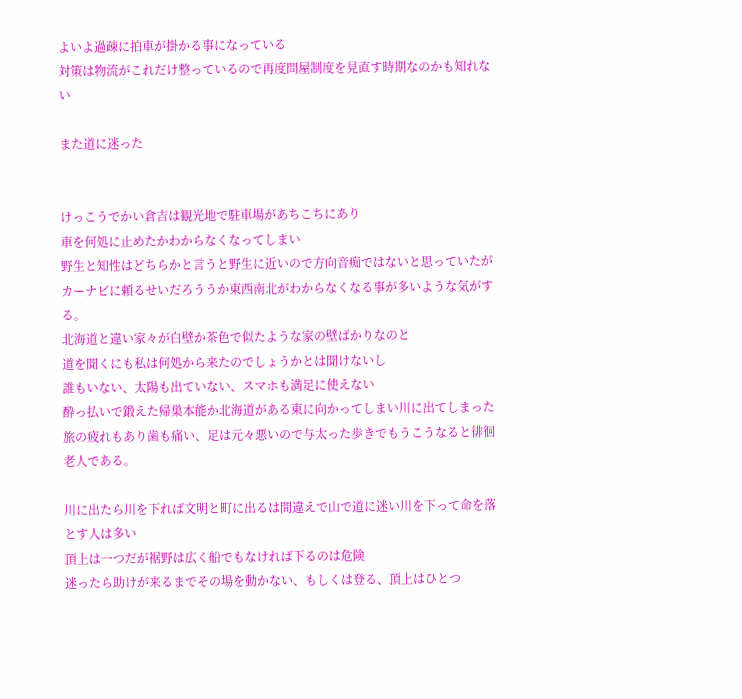よいよ過疎に拍車が掛かる事になっている
対策は物流がこれだけ整っているので再度問屋制度を見直す時期なのかも知れない

また道に迷った


けっこうでかい倉吉は観光地で駐車場があちこちにあり
車を何処に止めたかわからなくなってしまい
野生と知性はどちらかと言うと野生に近いので方向音痴ではないと思っていたが
カーナビに頼るせいだろううか東西南北がわからなくなる事が多いような気がする。
北海道と違い家々が白壁か茶色で似たような家の壁ばかりなのと
道を聞くにも私は何処から来たのでしょうかとは聞けないし
誰もいない、太陽も出ていない、スマホも満足に使えない
酔っ払いで鍛えた帰巣本能か北海道がある東に向かってしまい川に出てしまった
旅の疲れもあり歯も痛い、足は元々悪いので与太った歩きでもうこうなると徘徊老人である。

川に出たら川を下れば文明と町に出るは間違えで山で道に迷い川を下って命を落とす人は多い
頂上は一つだが裾野は広く船でもなければ下るのは危険
迷ったら助けが来るまでその場を動かない、もしくは登る、頂上はひとつ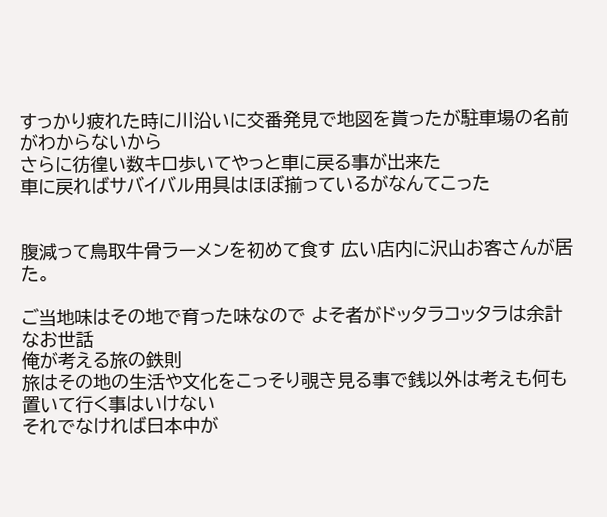すっかり疲れた時に川沿いに交番発見で地図を貰ったが駐車場の名前がわからないから
さらに彷徨い数キロ歩いてやっと車に戻る事が出来た
車に戻ればサバイバル用具はほぼ揃っているがなんてこった


腹減って鳥取牛骨ラーメンを初めて食す 広い店内に沢山お客さんが居た。

ご当地味はその地で育った味なので よそ者がドッタラコッタラは余計なお世話
俺が考える旅の鉄則
旅はその地の生活や文化をこっそり覗き見る事で銭以外は考えも何も置いて行く事はいけない
それでなければ日本中が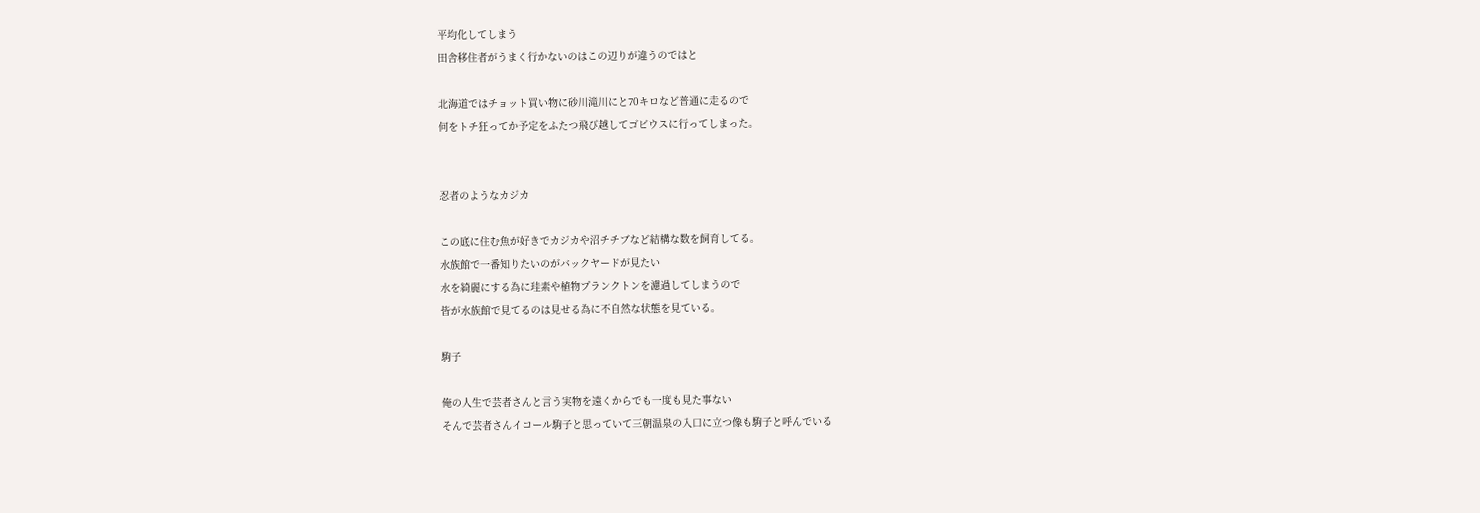平均化してしまう
田舎移住者がうまく行かないのはこの辺りが違うのではと

北海道ではチョット買い物に砂川滝川にと70キロなど普通に走るので
何をトチ狂ってか予定をふたつ飛び越してゴビウスに行ってしまった。


忍者のようなカジカ

この底に住む魚が好きでカジカや沼チチブなど結構な数を飼育してる。
水族館で一番知りたいのがバックヤードが見たい
水を綺麗にする為に珪素や植物プランクトンを濾過してしまうので
皆が水族館で見てるのは見せる為に不自然な状態を見ている。

駒子

俺の人生で芸者さんと言う実物を遠くからでも一度も見た事ない
そんで芸者さんイコール駒子と思っていて三朝温泉の入口に立つ像も駒子と呼んでいる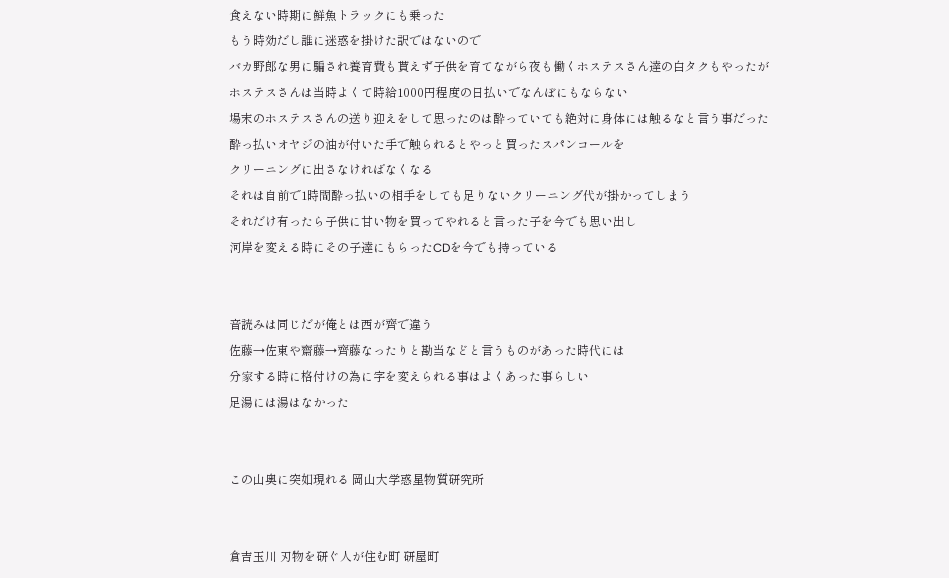食えない時期に鮮魚トラックにも乗った
もう時効だし誰に迷惑を掛けた訳ではないので
バカ野郎な男に騙され養育費も貰えず子供を育てながら夜も働くホステスさん達の白タクもやったが
ホステスさんは当時よくて時給1000円程度の日払いでなんぼにもならない
場末のホステスさんの送り迎えをして思ったのは酔っていても絶対に身体には触るなと言う事だった
酔っ払いオヤジの油が付いた手で触られるとやっと買ったスパンコールを
クリーニングに出さなければなくなる
それは自前で1時間酔っ払いの相手をしても足りないクリーニング代が掛かってしまう
それだけ有ったら子供に甘い物を買ってやれると言った子を今でも思い出し
河岸を変える時にその子達にもらったCDを今でも持っている


音読みは同じだが俺とは西が齊で違う
佐藤→佐東や齋藤→齊藤なったりと勘当などと言うものがあった時代には
分家する時に格付けの為に字を変えられる事はよくあった事らしい
足湯には湯はなかった


この山奥に突如現れる 岡山大学惑星物質研究所


倉吉玉川 刃物を研ぐ人が住む町 研屋町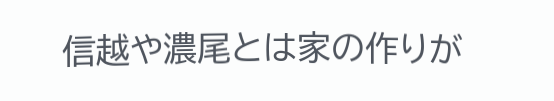信越や濃尾とは家の作りが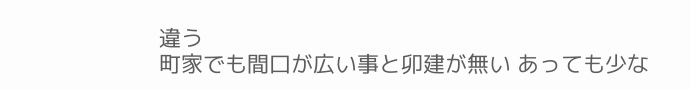違う
町家でも間口が広い事と卯建が無い あっても少な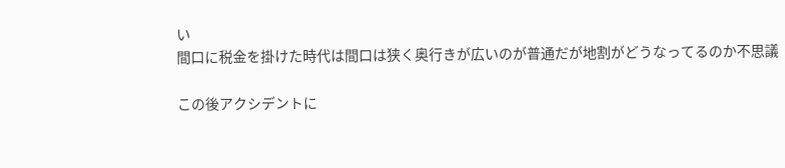い
間口に税金を掛けた時代は間口は狭く奥行きが広いのが普通だが地割がどうなってるのか不思議

この後アクシデントに